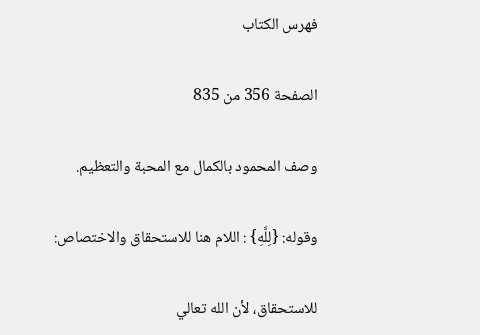فهرس الكتاب

الصفحة 356 من 835

وصف المحمود بالكمال مع المحبة والتعظيم.

وقوله: {لِلَّهِ} : اللام هنا للاستحقاق والاختصاص:

للاستحقاق، لأن الله تعالي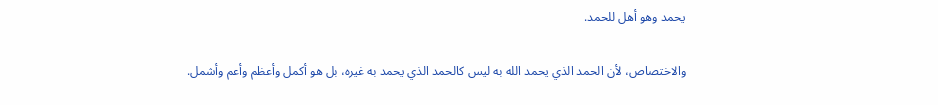يحمد وهو أهل للحمد.

والاختصاص، لأن الحمد الذي يحمد الله به ليس كالحمد الذي يحمد به غيره، بل هو أكمل وأعظم وأعم وأشمل.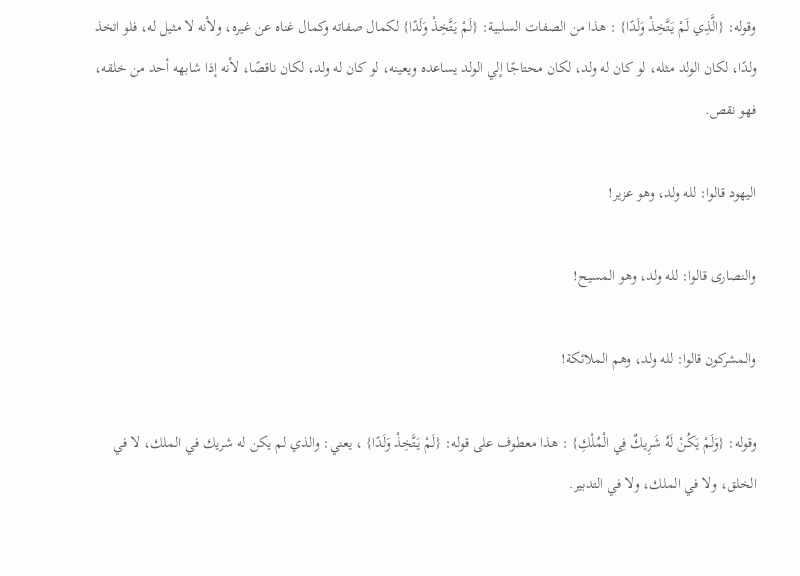وقوله: {الَّذِي لَمْ يَتَّخِذْ وَلَدًا} : هذا من الصفات السلبية: {لَمْ يَتَّخِذْ وَلَدًا} لكمال صفاته وكمال غناه عن غيره، ولأنه لا مثيل له، فلو اتخذ ولدًا، لكان الولد مثله، لو كان له ولد، لكان محتاجًا إلي الولد يساعده ويعينه، لو كان له ولد، لكان ناقصًا، لأنه إذا شابهه أحد من خلقه، فهو نقص.

اليهود قالوا: لله ولد، وهو عزير!

والنصارى قالوا: لله ولد، وهو المسيح!

والمشركون قالوا: لله ولد، وهم الملائكة!

وقوله: {وَلَمْ يَكُنْ لَهُ شَرِيكٌ فِي الْمُلْكِ} : هذا معطوف على قوله: {لَمْ يَتَّخِذْ وَلَدًا} ، يعني: والذي لم يكن له شريك في الملك، لا في الخلق، ولا في الملك، ولا في التدبير.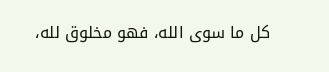كل ما سوى الله، فهو مخلوق لله،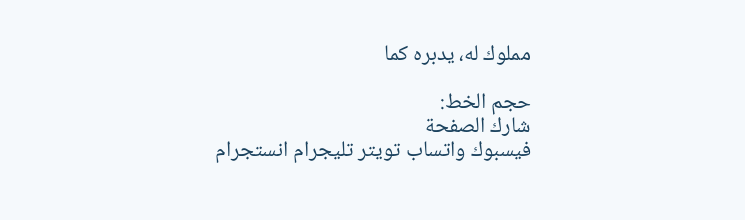مملوك له، يدبره كما

حجم الخط:
شارك الصفحة
فيسبوك واتساب تويتر تليجرام انستجرام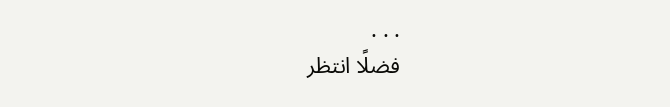. . .
فضلًا انتظر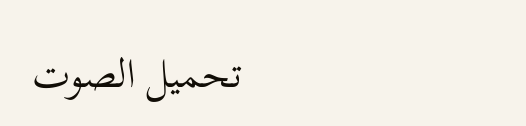تحميل الصوت